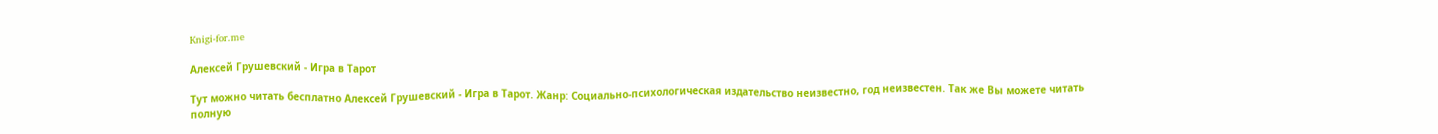Knigi-for.me

Алексей Грушевский - Игра в Тарот

Тут можно читать бесплатно Алексей Грушевский - Игра в Тарот. Жанр: Социально-психологическая издательство неизвестно, год неизвестен. Так же Вы можете читать полную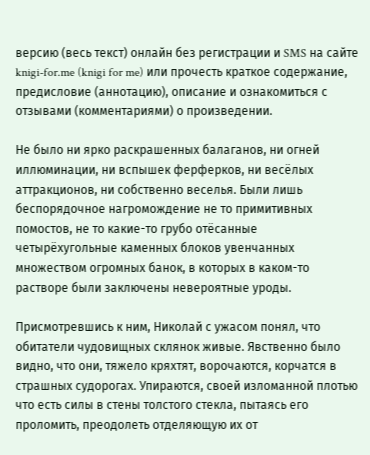версию (весь текст) онлайн без регистрации и SMS на сайте knigi-for.me (knigi for me) или прочесть краткое содержание, предисловие (аннотацию), описание и ознакомиться с отзывами (комментариями) о произведении.

Не было ни ярко раскрашенных балаганов, ни огней иллюминации, ни вспышек ферферков, ни весёлых аттракционов, ни собственно веселья. Были лишь беспорядочное нагромождение не то примитивных помостов, не то какие-то грубо отёсанные четырёхугольные каменных блоков увенчанных множеством огромных банок, в которых в каком-то растворе были заключены невероятные уроды.

Присмотревшись к ним, Николай с ужасом понял, что обитатели чудовищных склянок живые. Явственно было видно, что они, тяжело кряхтят, ворочаются, корчатся в страшных судорогах. Упираются, своей изломанной плотью что есть силы в стены толстого стекла, пытаясь его проломить, преодолеть отделяющую их от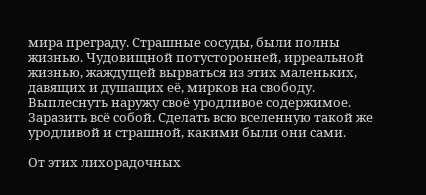мира преграду. Страшные сосуды, были полны жизнью. Чудовищной потусторонней, ирреальной жизнью, жаждущей вырваться из этих маленьких, давящих и душащих её, мирков на свободу. Выплеснуть наружу своё уродливое содержимое. Заразить всё собой. Сделать всю вселенную такой же уродливой и страшной, какими были они сами.

От этих лихорадочных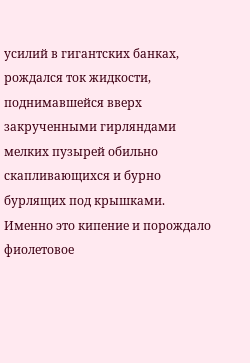усилий в гигантских банках, рождался ток жидкости, поднимавшейся вверх закрученными гирляндами мелких пузырей обильно скапливающихся и бурно бурлящих под крышками. Именно это кипение и порождало фиолетовое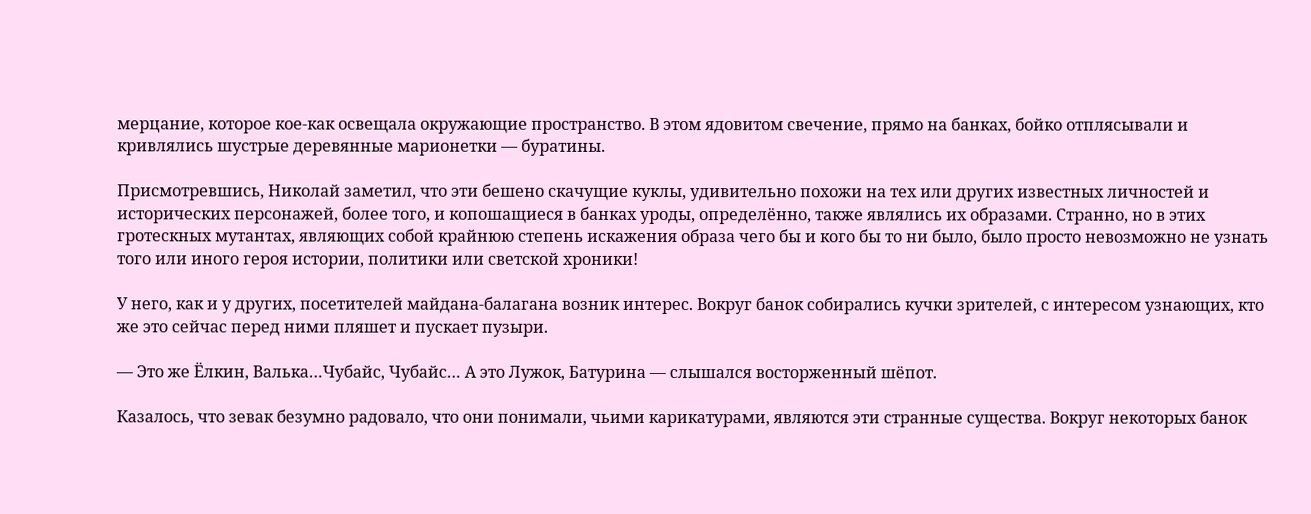мерцание, которое кое-как освещала окружающие пространство. В этом ядовитом свечение, прямо на банках, бойко отплясывали и кривлялись шустрые деревянные марионетки — буратины.

Присмотревшись, Николай заметил, что эти бешено скачущие куклы, удивительно похожи на тех или других известных личностей и исторических персонажей, более того, и копошащиеся в банках уроды, определённо, также являлись их образами. Странно, но в этих гротескных мутантах, являющих собой крайнюю степень искажения образа чего бы и кого бы то ни было, было просто невозможно не узнать того или иного героя истории, политики или светской хроники!

У него, как и у других, посетителей майдана-балагана возник интерес. Вокруг банок собирались кучки зрителей, с интересом узнающих, кто же это сейчас перед ними пляшет и пускает пузыри.

— Это же Ёлкин, Валька…Чубайс, Чубайс… А это Лужок, Батурина — слышался восторженный шёпот.

Казалось, что зевак безумно радовало, что они понимали, чьими карикатурами, являются эти странные существа. Вокруг некоторых банок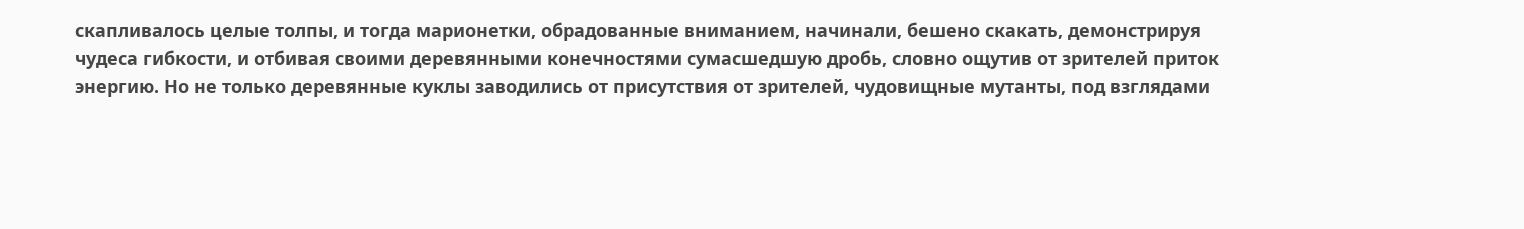скапливалось целые толпы, и тогда марионетки, обрадованные вниманием, начинали, бешено скакать, демонстрируя чудеса гибкости, и отбивая своими деревянными конечностями сумасшедшую дробь, словно ощутив от зрителей приток энергию. Но не только деревянные куклы заводились от присутствия от зрителей, чудовищные мутанты, под взглядами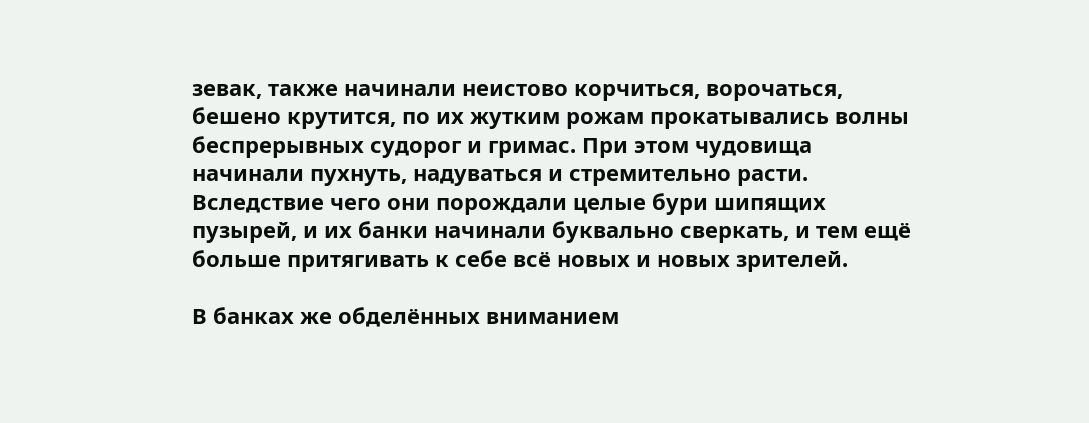зевак, также начинали неистово корчиться, ворочаться, бешено крутится, по их жутким рожам прокатывались волны беспрерывных судорог и гримас. При этом чудовища начинали пухнуть, надуваться и стремительно расти. Вследствие чего они порождали целые бури шипящих пузырей, и их банки начинали буквально сверкать, и тем ещё больше притягивать к себе всё новых и новых зрителей.

В банках же обделённых вниманием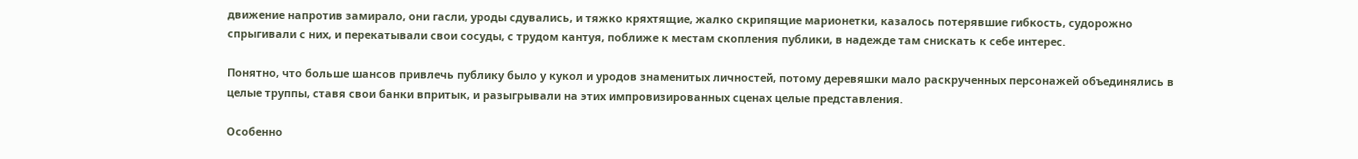движение напротив замирало, они гасли, уроды сдувались, и тяжко кряхтящие, жалко скрипящие марионетки, казалось потерявшие гибкость, судорожно спрыгивали с них, и перекатывали свои сосуды, с трудом кантуя, поближе к местам скопления публики, в надежде там снискать к себе интерес.

Понятно, что больше шансов привлечь публику было у кукол и уродов знаменитых личностей, потому деревяшки мало раскрученных персонажей объединялись в целые труппы, ставя свои банки впритык, и разыгрывали на этих импровизированных сценах целые представления.

Особенно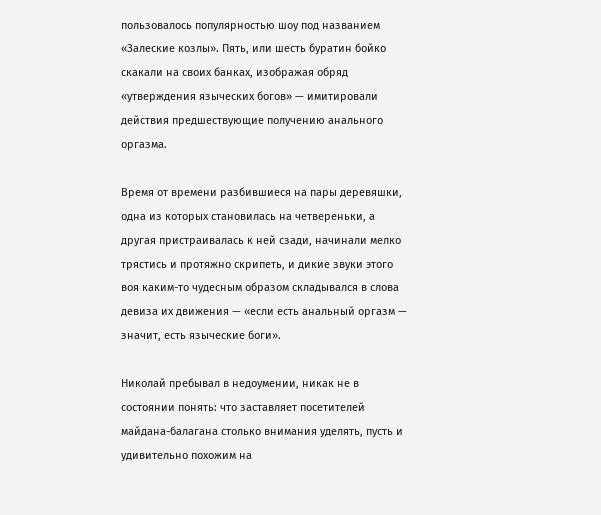пользовалось популярностью шоу под названием «Залеские козлы». Пять, или шесть буратин бойко скакали на своих банках, изображая обряд «утверждения языческих богов» — имитировали действия предшествующие получению анального оргазма.

Время от времени разбившиеся на пары деревяшки, одна из которых становилась на четвереньки, а другая пристраивалась к ней сзади, начинали мелко трястись и протяжно скрипеть, и дикие звуки этого воя каким-то чудесным образом складывался в слова девиза их движения — «если есть анальный оргазм — значит, есть языческие боги».

Николай пребывал в недоумении, никак не в состоянии понять: что заставляет посетителей майдана-балагана столько внимания уделять, пусть и удивительно похожим на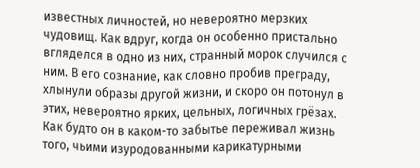известных личностей, но невероятно мерзких чудовищ. Как вдруг, когда он особенно пристально вгляделся в одно из них, странный морок случился с ним. В его сознание, как словно пробив преграду, хлынули образы другой жизни, и скоро он потонул в этих, невероятно ярких, цельных, логичных грёзах. Как будто он в каком-то забытье переживал жизнь того, чьими изуродованными карикатурными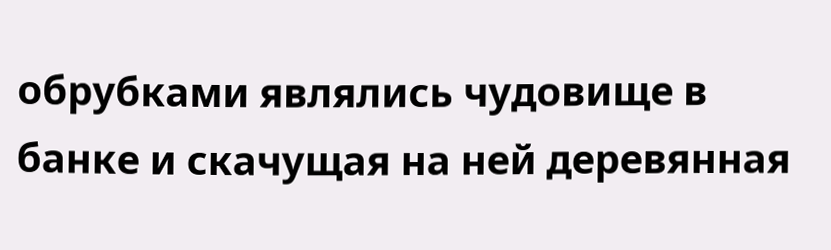обрубками являлись чудовище в банке и скачущая на ней деревянная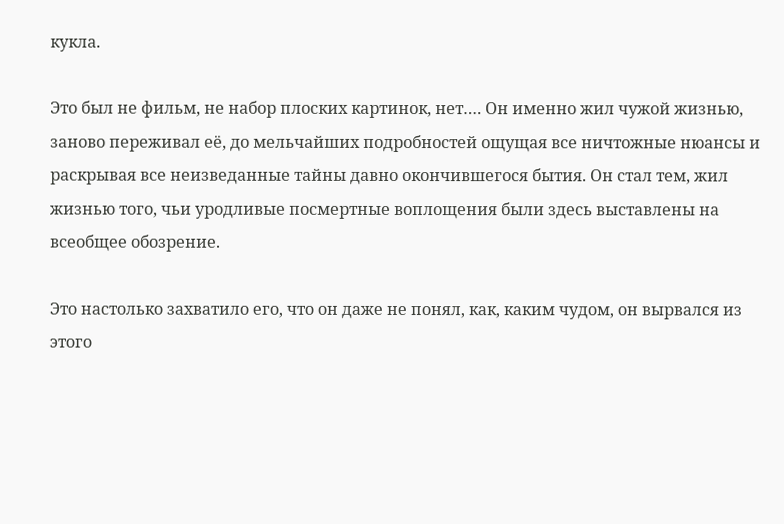кукла.

Это был не фильм, не набор плоских картинок, нет…. Он именно жил чужой жизнью, заново переживал её, до мельчайших подробностей ощущая все ничтожные нюансы и раскрывая все неизведанные тайны давно окончившегося бытия. Он стал тем, жил жизнью того, чьи уродливые посмертные воплощения были здесь выставлены на всеобщее обозрение.

Это настолько захватило его, что он даже не понял, как, каким чудом, он вырвался из этого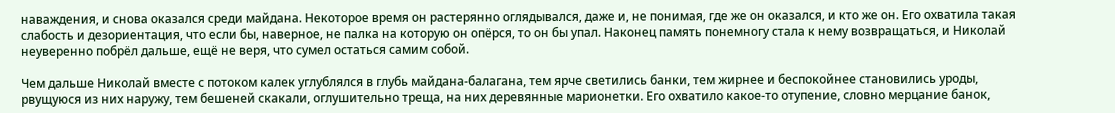наваждения, и снова оказался среди майдана. Некоторое время он растерянно оглядывался, даже и, не понимая, где же он оказался, и кто же он. Его охватила такая слабость и дезориентация, что если бы, наверное, не палка на которую он опёрся, то он бы упал. Наконец память понемногу стала к нему возвращаться, и Николай неуверенно побрёл дальше, ещё не веря, что сумел остаться самим собой.

Чем дальше Николай вместе с потоком калек углублялся в глубь майдана-балагана, тем ярче светились банки, тем жирнее и беспокойнее становились уроды, рвущуюся из них наружу, тем бешеней скакали, оглушительно треща, на них деревянные марионетки. Его охватило какое-то отупение, словно мерцание банок,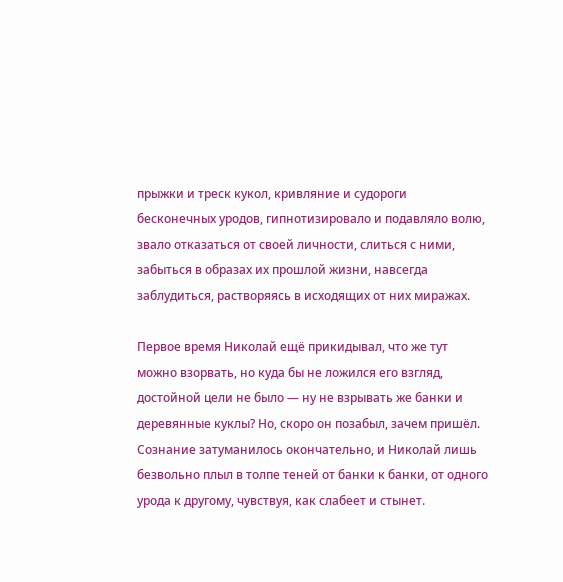прыжки и треск кукол, кривляние и судороги бесконечных уродов, гипнотизировало и подавляло волю, звало отказаться от своей личности, слиться с ними, забыться в образах их прошлой жизни, навсегда заблудиться, растворяясь в исходящих от них миражах.

Первое время Николай ещё прикидывал, что же тут можно взорвать, но куда бы не ложился его взгляд, достойной цели не было — ну не взрывать же банки и деревянные куклы? Но, скоро он позабыл, зачем пришёл. Сознание затуманилось окончательно, и Николай лишь безвольно плыл в толпе теней от банки к банки, от одного урода к другому, чувствуя, как слабеет и стынет.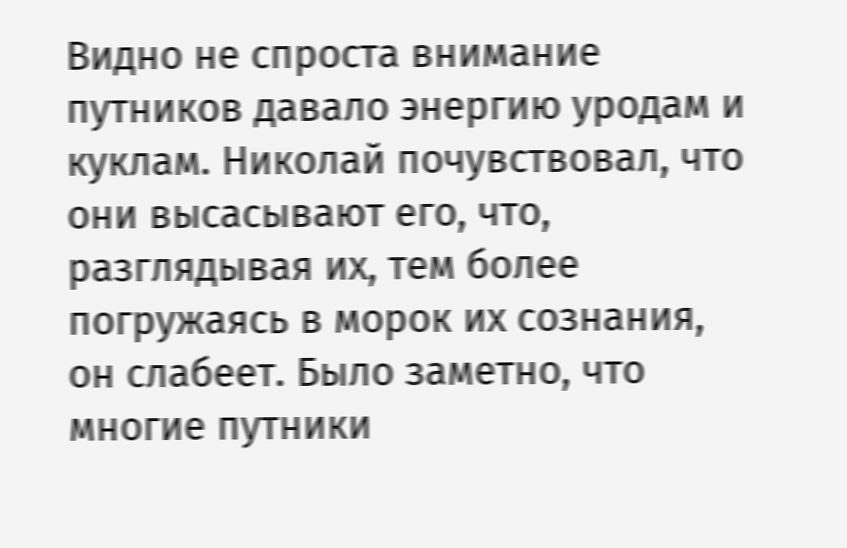Видно не спроста внимание путников давало энергию уродам и куклам. Николай почувствовал, что они высасывают его, что, разглядывая их, тем более погружаясь в морок их сознания, он слабеет. Было заметно, что многие путники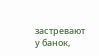застревают у банок,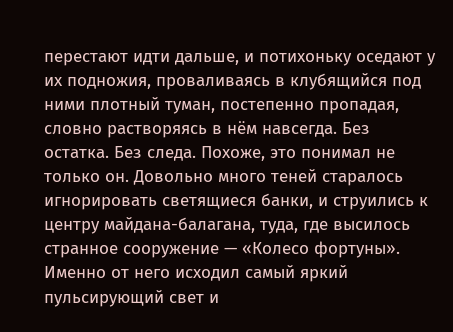перестают идти дальше, и потихоньку оседают у их подножия, проваливаясь в клубящийся под ними плотный туман, постепенно пропадая, словно растворяясь в нём навсегда. Без остатка. Без следа. Похоже, это понимал не только он. Довольно много теней старалось игнорировать светящиеся банки, и струились к центру майдана-балагана, туда, где высилось странное сооружение — «Колесо фортуны». Именно от него исходил самый яркий пульсирующий свет и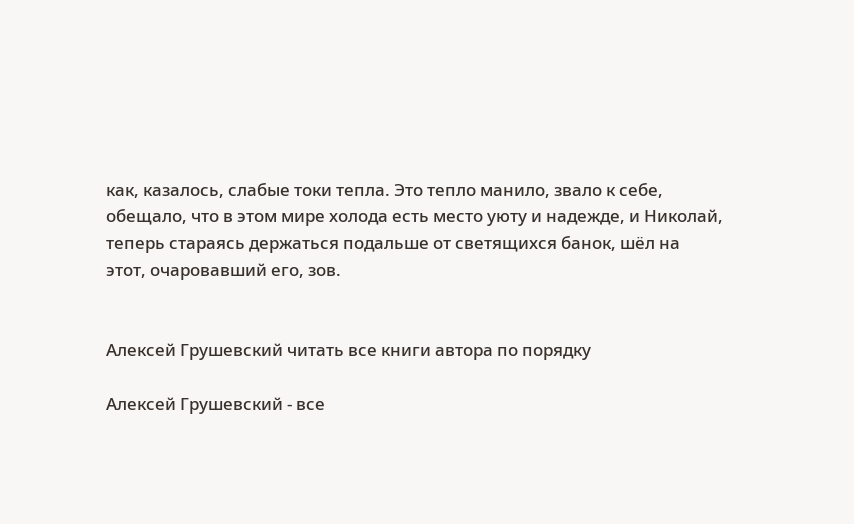как, казалось, слабые токи тепла. Это тепло манило, звало к себе, обещало, что в этом мире холода есть место уюту и надежде, и Николай, теперь стараясь держаться подальше от светящихся банок, шёл на этот, очаровавший его, зов.


Алексей Грушевский читать все книги автора по порядку

Алексей Грушевский - все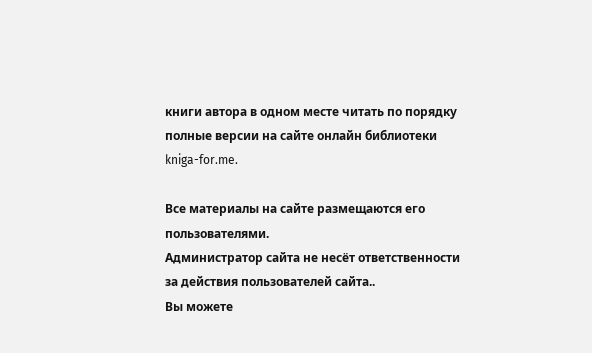книги автора в одном месте читать по порядку полные версии на сайте онлайн библиотеки kniga-for.me.

Все материалы на сайте размещаются его пользователями.
Администратор сайта не несёт ответственности за действия пользователей сайта..
Вы можете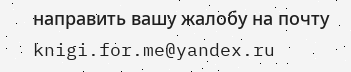направить вашу жалобу на почту knigi.for.me@yandex.ru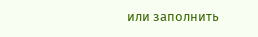или заполнить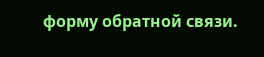форму обратной связи.